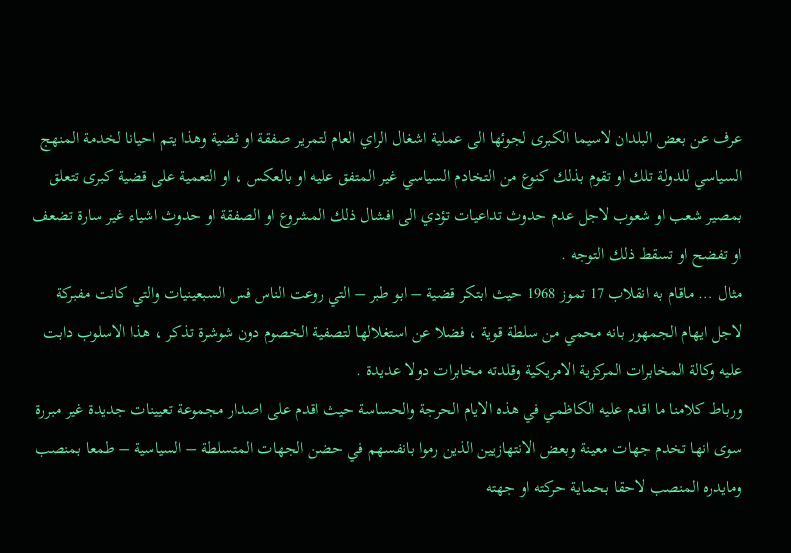عرف عن بعض البلدان لاسيما الكبرى لجوئها الى عملية اشغال الراي العام لتمرير صفقة او ثضية وهذا يتم احيانا لخدمة المنهج السياسي للدولة تلك او تقوم بذلك كنوع من التخادم السياسي غير المتفق عليه او بالعكس ، او التعمية على قضية كبرى تتعلق بمصير شعب او شعوب لاجل عدم حدوث تداعيات تؤدي الى افشال ذلك المشروع او الصفقة او حدوث اشياء غير سارة تضعف او تفضح او تسقط ذلك التوجه .
مثال … ماقام به انقلاب 17 تموز 1968 حيث ابتكر قضية – ابو طبر – التي روعت الناس فس السبعينيات والتي كانت مفبركة لاجل ايهام الجمهور بانه محمي من سلطة قوية ، فضلا عن استغلالها لتصفية الخصوم دون شوشرة تذكر ، هذا الاسلوب دابت عليه وكالة المخابرات المركزية الامريكية وقلدته مخابرات دولا عديدة .
ورباط كلامنا ما اقدم عليه الكاظمي في هذه الايام الحرجة والحساسة حيث اقدم على اصدار مجموعة تعيينات جديدة غير مبررة سوى انها تخدم جهات معينة وبعض الانتهازيين الذين رموا بانفسهم في حضن الجهات المتسلطة – السياسية – طمعا بمنصب ومايدره المنصب لاحقا بحماية حركته او جهته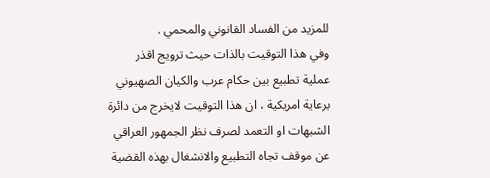للمزيد من الفساد القانوني والمحمي .
وفي هذا التوقيت بالذات حيث ترويج اقذر عملية تطبيع بين حكام عرب والكيان الصهيوني برعاية امريكية ، ان هذا التوقيت لايخرج من دائرة الشبهات او التعمد لصرف نظر الجمهور العراقي عن موقف تجاه التطبيع والانشغال بهذه القضية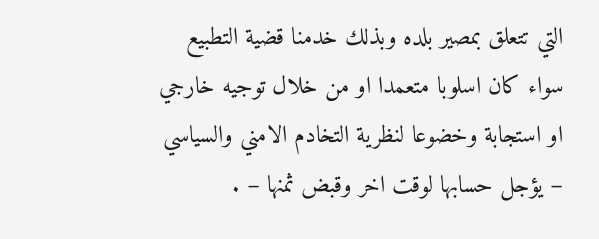التي تتعلق بمصير بلده وبذلك خدمنا قضية التطبيع سواء كان اسلوبا متعمدا او من خلال توجيه خارجي او استجابة وخضوعا لنظرية التخادم الامني والسياسي – يؤجل حسابها لوقت اخر وقبض ثمنها – .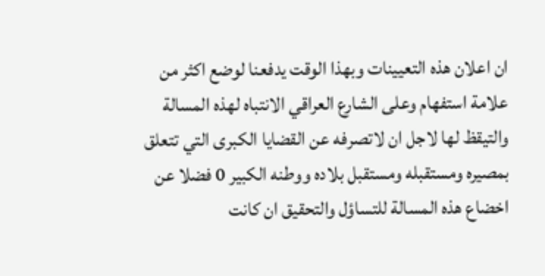ان اعلان هذه التعيينات وبهذا الوقت يدفعنا لوضع اكثر من علامة استفهام وعلى الشارع العراقي الانتباه لهذه المسالة والتيقظ لها لاجل ان لاتصرفه عن القضايا الكبرى التي تتعلق بمصيره ومستقبله ومستقبل بلاده ووطنه الكبير 0 فضلا عن اخضاع هذه المسالة للتساؤل والتحقيق ان كانت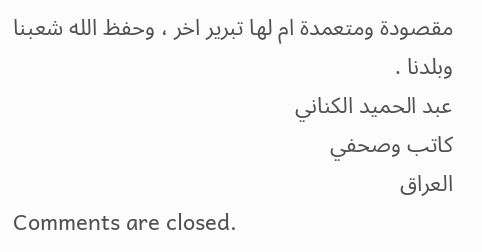مقصودة ومتعمدة ام لها تبرير اخر ، وحفظ الله شعبنا وبلدنا .
عبد الحميد الكناني
كاتب وصحفي
العراق
Comments are closed.